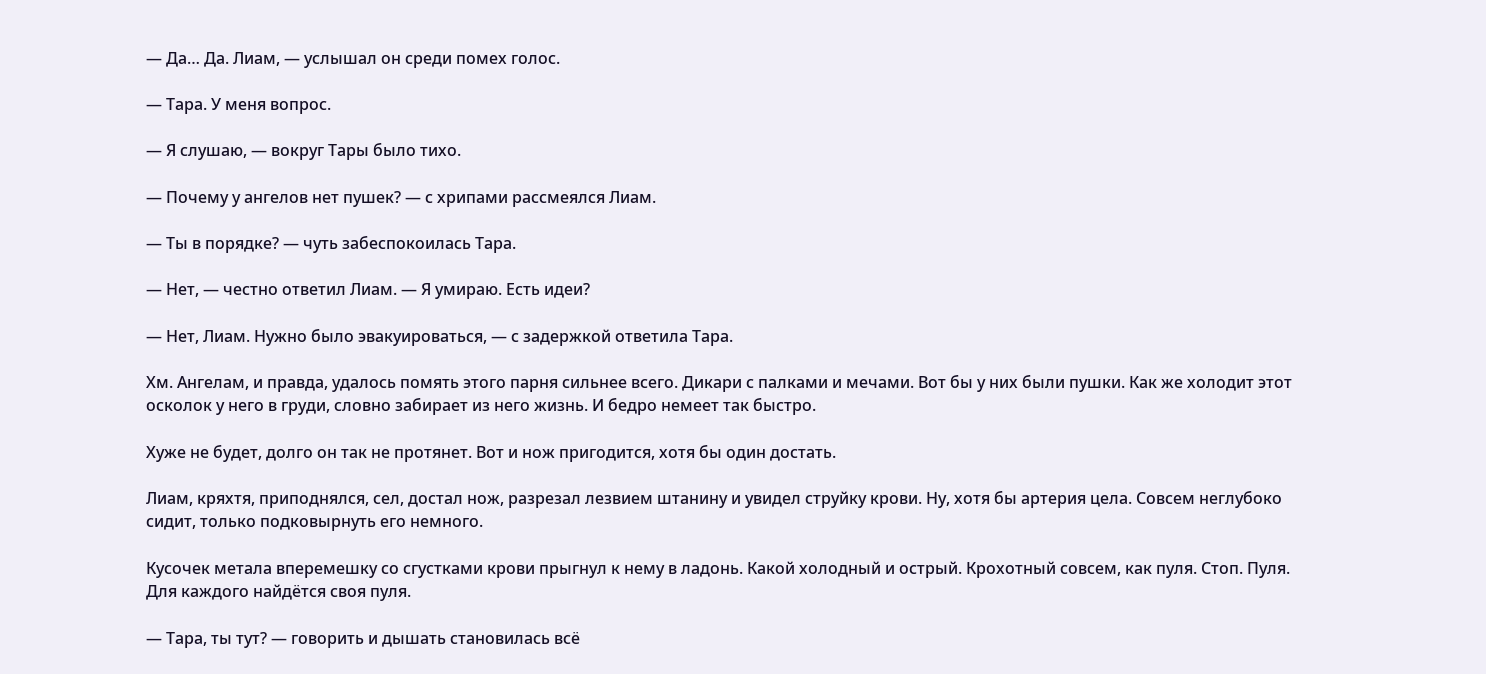— Да… Да. Лиам, — услышал он среди помех голос.

— Тара. У меня вопрос.

— Я слушаю, — вокруг Тары было тихо.

— Почему у ангелов нет пушек? — с хрипами рассмеялся Лиам.

— Ты в порядке? — чуть забеспокоилась Тара.

— Нет, — честно ответил Лиам. — Я умираю. Есть идеи?

— Нет, Лиам. Нужно было эвакуироваться, — с задержкой ответила Тара.

Хм. Ангелам, и правда, удалось помять этого парня сильнее всего. Дикари с палками и мечами. Вот бы у них были пушки. Как же холодит этот осколок у него в груди, словно забирает из него жизнь. И бедро немеет так быстро.

Хуже не будет, долго он так не протянет. Вот и нож пригодится, хотя бы один достать.

Лиам, кряхтя, приподнялся, сел, достал нож, разрезал лезвием штанину и увидел струйку крови. Ну, хотя бы артерия цела. Совсем неглубоко сидит, только подковырнуть его немного.

Кусочек метала вперемешку со сгустками крови прыгнул к нему в ладонь. Какой холодный и острый. Крохотный совсем, как пуля. Стоп. Пуля. Для каждого найдётся своя пуля.

— Тара, ты тут? — говорить и дышать становилась всё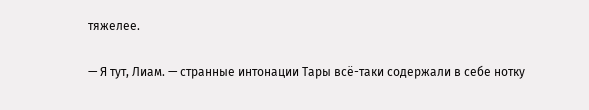тяжелее.

— Я тут, Лиам. — странные интонации Тары всё-таки содержали в себе нотку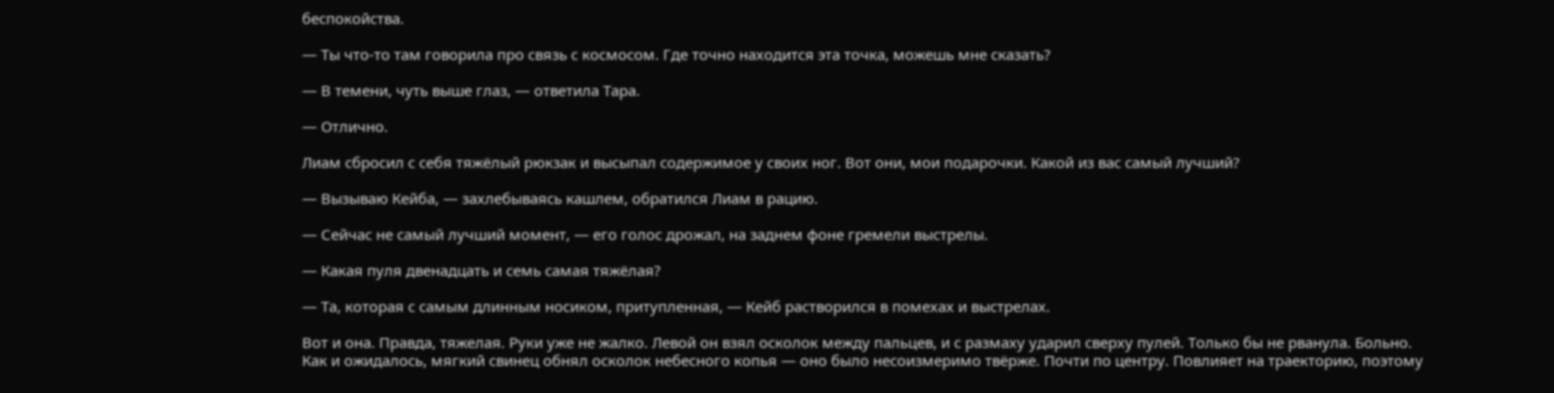беспокойства.

— Ты что-то там говорила про связь с космосом. Где точно находится эта точка, можешь мне сказать?

— В темени, чуть выше глаз, — ответила Тара.

— Отлично.

Лиам сбросил с себя тяжёлый рюкзак и высыпал содержимое у своих ног. Вот они, мои подарочки. Какой из вас самый лучший?

— Вызываю Кейба, — захлебываясь кашлем, обратился Лиам в рацию.

— Сейчас не самый лучший момент, — его голос дрожал, на заднем фоне гремели выстрелы.

— Какая пуля двенадцать и семь самая тяжёлая?

— Та, которая с самым длинным носиком, притупленная, — Кейб растворился в помехах и выстрелах.

Вот и она. Правда, тяжелая. Руки уже не жалко. Левой он взял осколок между пальцев, и с размаху ударил сверху пулей. Только бы не рванула. Больно. Как и ожидалось, мягкий свинец обнял осколок небесного копья — оно было несоизмеримо твёрже. Почти по центру. Повлияет на траекторию, поэтому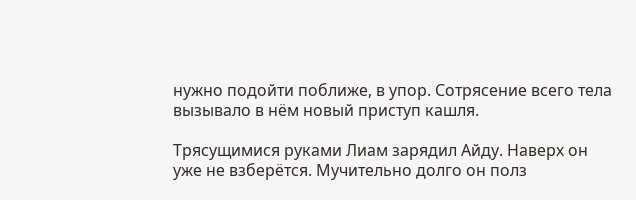нужно подойти поближе, в упор. Сотрясение всего тела вызывало в нём новый приступ кашля.

Трясущимися руками Лиам зарядил Айду. Наверх он уже не взберётся. Мучительно долго он полз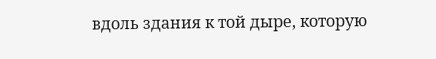вдоль здания к той дыре, которую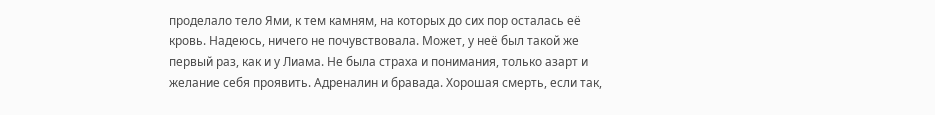проделало тело Ями, к тем камням, на которых до сих пор осталась её кровь. Надеюсь, ничего не почувствовала. Может, у неё был такой же первый раз, как и у Лиама. Не была страха и понимания, только азарт и желание себя проявить. Адреналин и бравада. Хорошая смерть, если так,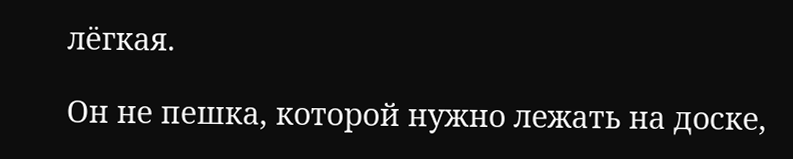лёгкая.

Он не пешка, которой нужно лежать на доске,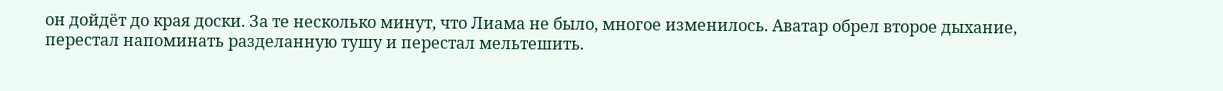он дойдёт до края доски. За те несколько минут, что Лиама не было, многое изменилось. Аватар обрел второе дыхание, перестал напоминать разделанную тушу и перестал мельтешить.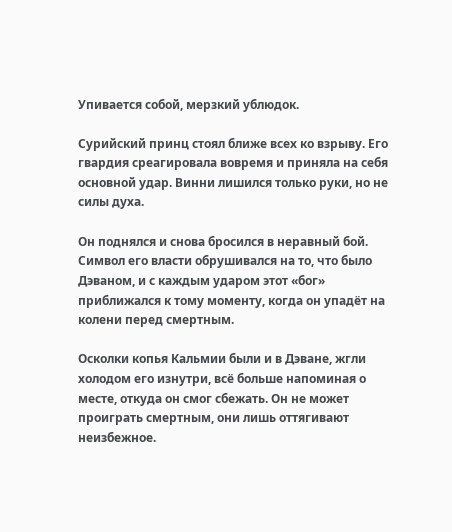Упивается собой, мерзкий ублюдок.

Сурийский принц стоял ближе всех ко взрыву. Его гвардия среагировала вовремя и приняла на себя основной удар. Винни лишился только руки, но не силы духа.

Он поднялся и снова бросился в неравный бой. Символ его власти обрушивался на то, что было Дэваном, и с каждым ударом этот «бог» приближался к тому моменту, когда он упадёт на колени перед смертным.

Осколки копья Кальмии были и в Дэване, жгли холодом его изнутри, всё больше напоминая о месте, откуда он смог сбежать. Он не может проиграть смертным, они лишь оттягивают неизбежное.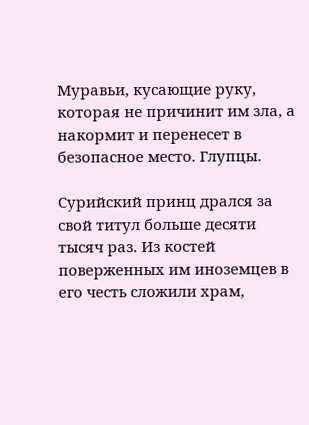Муравьи, кусающие руку, которая не причинит им зла, а накормит и перенесет в безопасное место. Глупцы.

Сурийский принц дрался за свой титул больше десяти тысяч раз. Из костей поверженных им иноземцев в его честь сложили храм,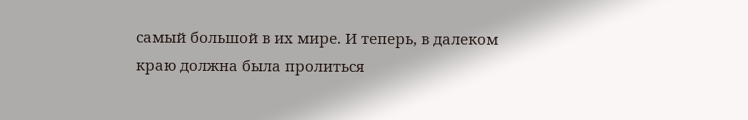самый большой в их мире. И теперь, в далеком краю должна была пролиться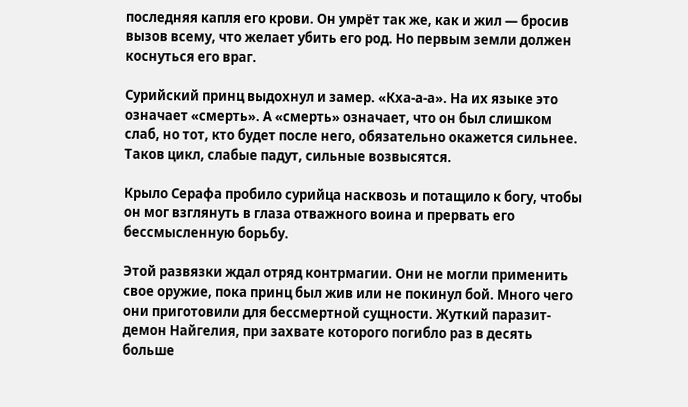последняя капля его крови. Он умрёт так же, как и жил — бросив вызов всему, что желает убить его род. Но первым земли должен коснуться его враг.

Сурийский принц выдохнул и замер. «Кха-а-а». На их языке это означает «смерть». А «смерть» означает, что он был слишком слаб, но тот, кто будет после него, обязательно окажется сильнее. Таков цикл, слабые падут, сильные возвысятся.

Крыло Серафа пробило сурийца насквозь и потащило к богу, чтобы он мог взглянуть в глаза отважного воина и прервать его бессмысленную борьбу.

Этой развязки ждал отряд контрмагии. Они не могли применить свое оружие, пока принц был жив или не покинул бой. Много чего они приготовили для бессмертной сущности. Жуткий паразит-демон Найгелия, при захвате которого погибло раз в десять больше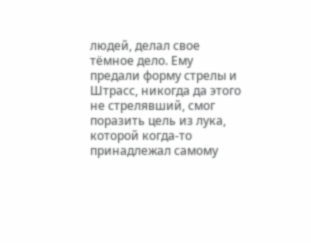людей, делал свое тёмное дело. Ему предали форму стрелы и Штрасс, никогда да этого не стрелявший, смог поразить цель из лука, которой когда-то принадлежал самому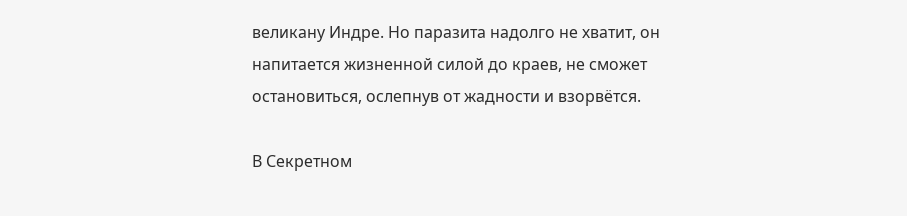великану Индре. Но паразита надолго не хватит, он напитается жизненной силой до краев, не сможет остановиться, ослепнув от жадности и взорвётся.

В Секретном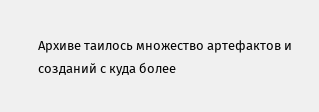Архиве таилось множество артефактов и созданий с куда более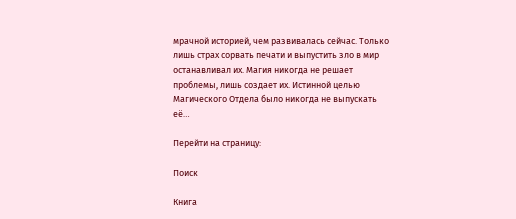мрачной историей, чем развивалась сейчас. Только лишь страх сорвать печати и выпустить зло в мир останавливал их. Магия никогда не решает проблемы, лишь создает их. Истинной целью Магического Отдела было никогда не выпускать её…

Перейти на страницу:

Поиск

Книга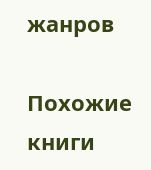жанров

Похожие книги